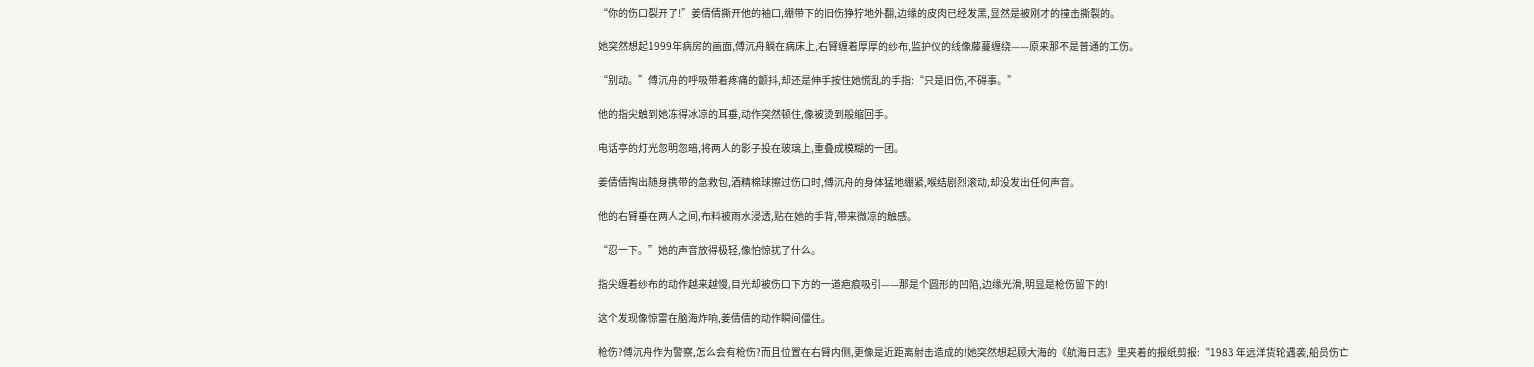“你的伤口裂开了!”姜倩倩撕开他的袖口,绷带下的旧伤狰狞地外翻,边缘的皮肉已经发黑,显然是被刚才的撞击撕裂的。

她突然想起1999年病房的画面,傅沉舟躺在病床上,右臂缠着厚厚的纱布,监护仪的线像藤蔓缠绕——原来那不是普通的工伤。

“别动。”傅沉舟的呼吸带着疼痛的颤抖,却还是伸手按住她慌乱的手指:“只是旧伤,不碍事。”

他的指尖触到她冻得冰凉的耳垂,动作突然顿住,像被烫到般缩回手。

电话亭的灯光忽明忽暗,将两人的影子投在玻璃上,重叠成模糊的一团。

姜倩倩掏出随身携带的急救包,酒精棉球擦过伤口时,傅沉舟的身体猛地绷紧,喉结剧烈滚动,却没发出任何声音。

他的右臂垂在两人之间,布料被雨水浸透,贴在她的手背,带来微凉的触感。

“忍一下。”她的声音放得极轻,像怕惊扰了什么。

指尖缠着纱布的动作越来越慢,目光却被伤口下方的一道疤痕吸引——那是个圆形的凹陷,边缘光滑,明显是枪伤留下的!

这个发现像惊雷在脑海炸响,姜倩倩的动作瞬间僵住。

枪伤?傅沉舟作为警察,怎么会有枪伤?而且位置在右臂内侧,更像是近距离射击造成的!她突然想起顾大海的《航海日志》里夹着的报纸剪报:“1983 年远洋货轮遇袭,船员伤亡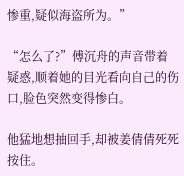惨重,疑似海盗所为。”

“怎么了?”傅沉舟的声音带着疑惑,顺着她的目光看向自己的伤口,脸色突然变得惨白。

他猛地想抽回手,却被姜倩倩死死按住。